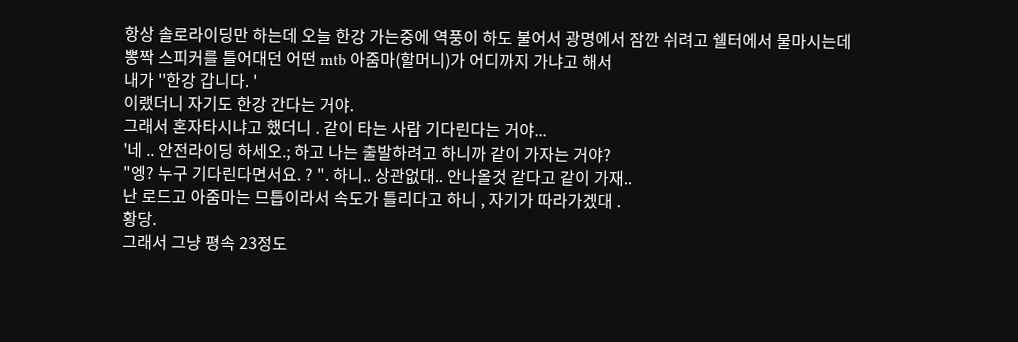항상 솔로라이딩만 하는데 오늘 한강 가는중에 역풍이 하도 불어서 광명에서 잠깐 쉬려고 쉘터에서 물마시는데
뽕짝 스피커를 틀어대던 어떤 mtb 아줌마(할머니)가 어디까지 가냐고 해서
내가 ''한강 갑니다. '
이랬더니 자기도 한강 간다는 거야.
그래서 혼자타시냐고 했더니 . 같이 타는 사람 기다린다는 거야...
'네 .. 안전라이딩 하세오.; 하고 나는 출발하려고 하니까 같이 가자는 거야?
"엥? 누구 기다린다면서요. ? ". 하니.. 상관없대.. 안나올것 같다고 같이 가재..
난 로드고 아줌마는 므틉이라서 속도가 틀리다고 하니 , 자기가 따라가겠대 .
황당.
그래서 그냥 평속 23정도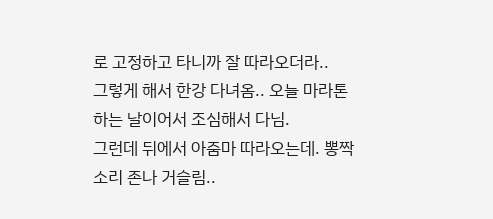로 고정하고 타니까 잘 따라오더라..
그렇게 해서 한강 다녀옴.. 오늘 마라톤 하는 날이어서 조심해서 다님.
그런데 뒤에서 아줌마 따라오는데. 뽕짝 소리 존나 거슬림..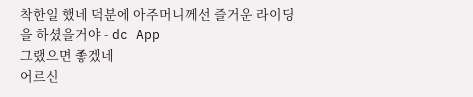착한일 했네 덕분에 아주머니께선 즐거운 라이딩을 하셨을거야 - dc App
그랬으면 좋겠네
어르신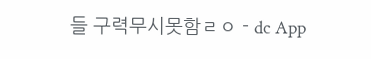들 구력무시못함ㄹㅇ - dc App